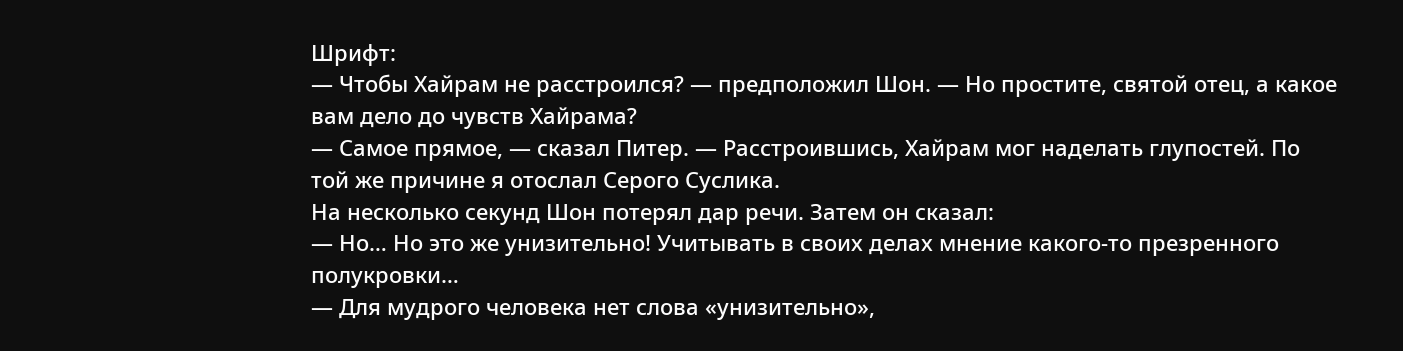Шрифт:
— Чтобы Хайрам не расстроился? — предположил Шон. — Но простите, святой отец, а какое вам дело до чувств Хайрама?
— Самое прямое, — сказал Питер. — Расстроившись, Хайрам мог наделать глупостей. По той же причине я отослал Серого Суслика.
На несколько секунд Шон потерял дар речи. Затем он сказал:
— Но… Но это же унизительно! Учитывать в своих делах мнение какого-то презренного полукровки…
— Для мудрого человека нет слова «унизительно»,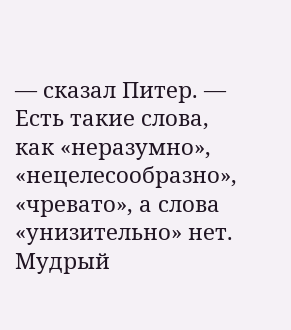— сказал Питер. — Есть такие слова, как «неразумно», «нецелесообразно», «чревато», а слова «унизительно» нет. Мудрый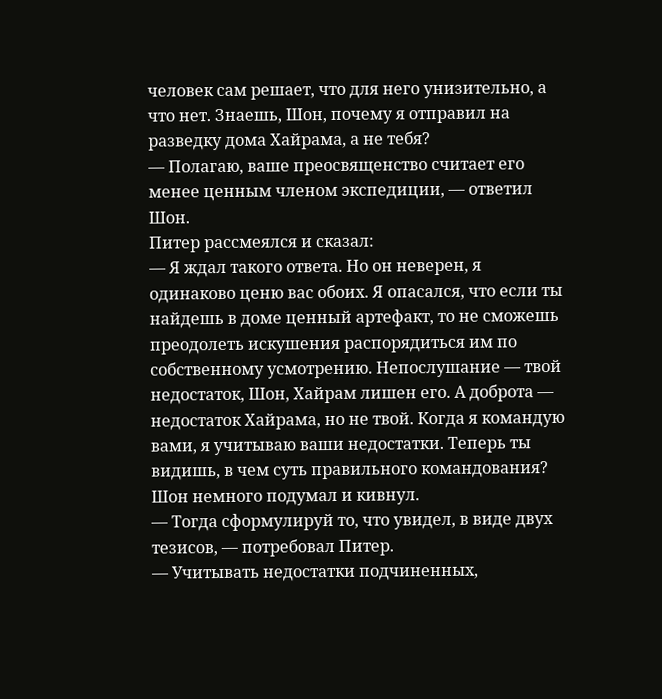человек сам решает, что для него унизительно, а что нет. Знаешь, Шон, почему я отправил на разведку дома Хайрама, а не тебя?
— Полагаю, ваше преосвященство считает его менее ценным членом экспедиции, — ответил Шон.
Питер рассмеялся и сказал:
— Я ждал такого ответа. Но он неверен, я одинаково ценю вас обоих. Я опасался, что если ты найдешь в доме ценный артефакт, то не сможешь преодолеть искушения распорядиться им по собственному усмотрению. Непослушание — твой недостаток, Шон, Хайрам лишен его. А доброта — недостаток Хайрама, но не твой. Когда я командую вами, я учитываю ваши недостатки. Теперь ты видишь, в чем суть правильного командования?
Шон немного подумал и кивнул.
— Тогда сформулируй то, что увидел, в виде двух тезисов, — потребовал Питер.
— Учитывать недостатки подчиненных,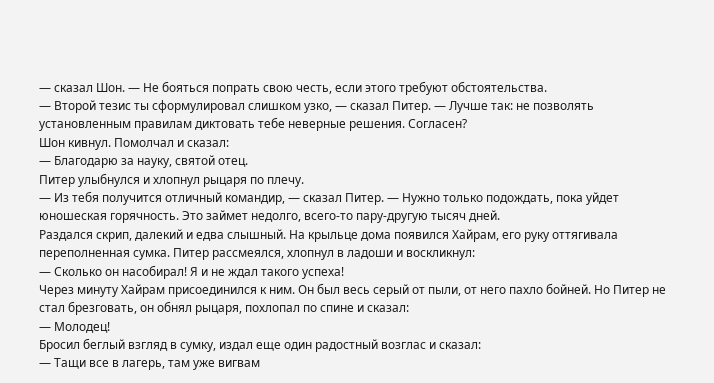— сказал Шон. — Не бояться попрать свою честь, если этого требуют обстоятельства.
— Второй тезис ты сформулировал слишком узко, — сказал Питер. — Лучше так: не позволять установленным правилам диктовать тебе неверные решения. Согласен?
Шон кивнул. Помолчал и сказал:
— Благодарю за науку, святой отец.
Питер улыбнулся и хлопнул рыцаря по плечу.
— Из тебя получится отличный командир, — сказал Питер. — Нужно только подождать, пока уйдет юношеская горячность. Это займет недолго, всего-то пару-другую тысяч дней.
Раздался скрип, далекий и едва слышный. На крыльце дома появился Хайрам, его руку оттягивала переполненная сумка. Питер рассмеялся, хлопнул в ладоши и воскликнул:
— Сколько он насобирал! Я и не ждал такого успеха!
Через минуту Хайрам присоединился к ним. Он был весь серый от пыли, от него пахло бойней. Но Питер не стал брезговать, он обнял рыцаря, похлопал по спине и сказал:
— Молодец!
Бросил беглый взгляд в сумку, издал еще один радостный возглас и сказал:
— Тащи все в лагерь, там уже вигвам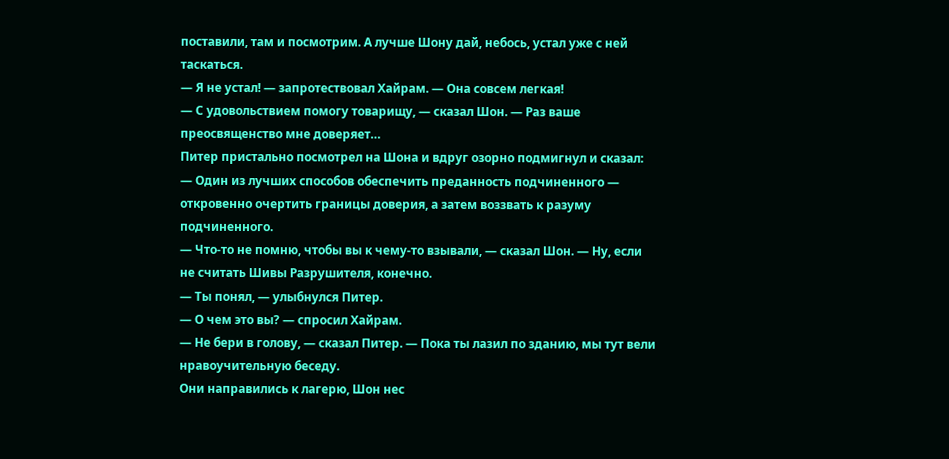поставили, там и посмотрим. А лучше Шону дай, небось, устал уже с ней таскаться.
— Я не устал! — запротествовал Хайрам. — Она совсем легкая!
— С удовольствием помогу товарищу, — сказал Шон. — Раз ваше преосвященство мне доверяет…
Питер пристально посмотрел на Шона и вдруг озорно подмигнул и сказал:
— Один из лучших способов обеспечить преданность подчиненного — откровенно очертить границы доверия, а затем воззвать к разуму подчиненного.
— Что-то не помню, чтобы вы к чему-то взывали, — сказал Шон. — Ну, если не считать Шивы Разрушителя, конечно.
— Ты понял, — улыбнулся Питер.
— О чем это вы? — спросил Хайрам.
— Не бери в голову, — сказал Питер. — Пока ты лазил по зданию, мы тут вели нравоучительную беседу.
Они направились к лагерю, Шон нес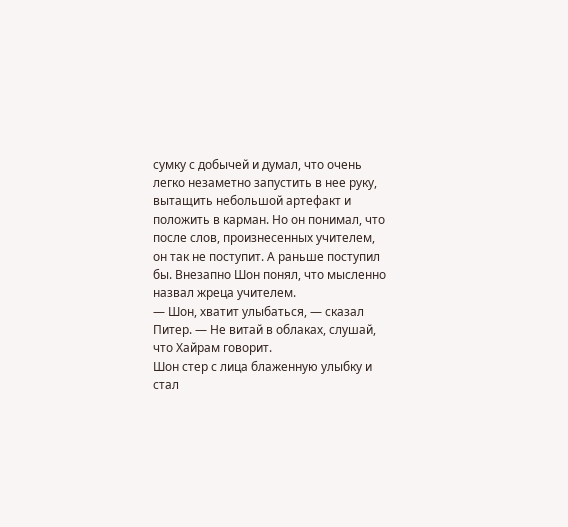сумку с добычей и думал, что очень легко незаметно запустить в нее руку, вытащить небольшой артефакт и положить в карман. Но он понимал, что после слов, произнесенных учителем, он так не поступит. А раньше поступил бы. Внезапно Шон понял, что мысленно назвал жреца учителем.
— Шон, хватит улыбаться, — сказал Питер. — Не витай в облаках, слушай, что Хайрам говорит.
Шон стер с лица блаженную улыбку и стал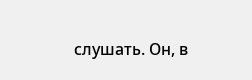слушать. Он, в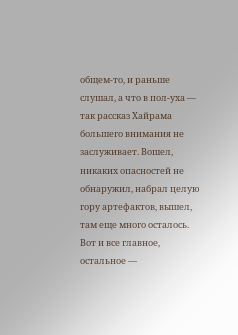общем-то, и раньше слушал, а что в пол-уха — так рассказ Хайрама большего внимания не заслуживает. Вошел, никаких опасностей не обнаружил, набрал целую гору артефактов, вышел, там еще много осталось. Вот и все главное, остальное —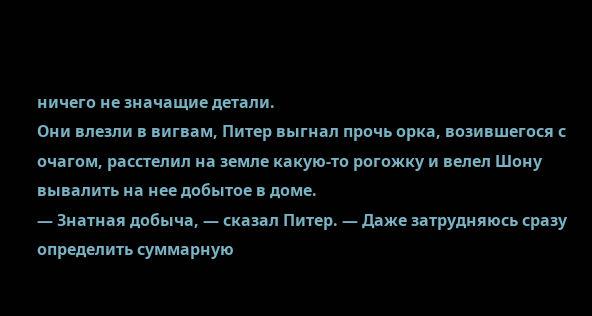ничего не значащие детали.
Они влезли в вигвам, Питер выгнал прочь орка, возившегося с очагом, расстелил на земле какую-то рогожку и велел Шону вывалить на нее добытое в доме.
— Знатная добыча, — сказал Питер. — Даже затрудняюсь сразу определить суммарную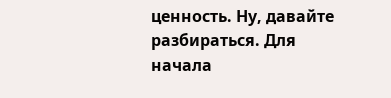ценность. Ну, давайте разбираться. Для начала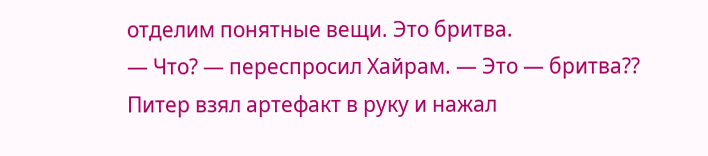отделим понятные вещи. Это бритва.
— Что? — переспросил Хайрам. — Это — бритва??
Питер взял артефакт в руку и нажал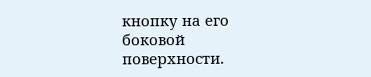кнопку на его боковой поверхности.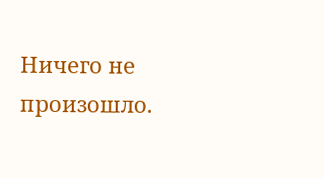Ничего не произошло.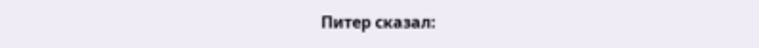Питер сказал: